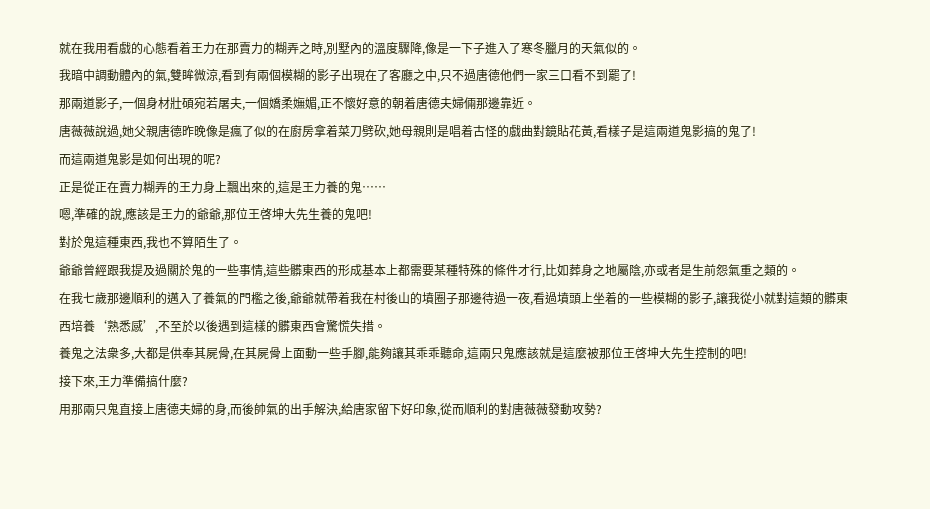就在我用看戲的心態看着王力在那賣力的糊弄之時,別墅內的溫度驟降,像是一下子進入了寒冬臘月的天氣似的。
我暗中調動體內的氣,雙眸微涼,看到有兩個模糊的影子出現在了客廳之中,只不過唐德他們一家三口看不到罷了!
那兩道影子,一個身材壯碩宛若屠夫,一個嬌柔嫵媚,正不懷好意的朝着唐德夫婦倆那邊靠近。
唐薇薇說過,她父親唐德昨晚像是瘋了似的在廚房拿着菜刀劈砍,她母親則是唱着古怪的戲曲對鏡貼花黃,看樣子是這兩道鬼影搞的鬼了!
而這兩道鬼影是如何出現的呢?
正是從正在賣力糊弄的王力身上飄出來的,這是王力養的鬼……
嗯,準確的說,應該是王力的爺爺,那位王啓坤大先生養的鬼吧!
對於鬼這種東西,我也不算陌生了。
爺爺曾經跟我提及過關於鬼的一些事情,這些髒東西的形成基本上都需要某種特殊的條件才行,比如葬身之地屬陰,亦或者是生前怨氣重之類的。
在我七歲那邊順利的邁入了養氣的門檻之後,爺爺就帶着我在村後山的墳圈子那邊待過一夜,看過墳頭上坐着的一些模糊的影子,讓我從小就對這類的髒東西培養‘熟悉感’,不至於以後遇到這樣的髒東西會驚慌失措。
養鬼之法衆多,大都是供奉其屍骨,在其屍骨上面動一些手腳,能夠讓其乖乖聽命,這兩只鬼應該就是這麼被那位王啓坤大先生控制的吧!
接下來,王力準備搞什麼?
用那兩只鬼直接上唐德夫婦的身,而後帥氣的出手解決,給唐家留下好印象,從而順利的對唐薇薇發動攻勢?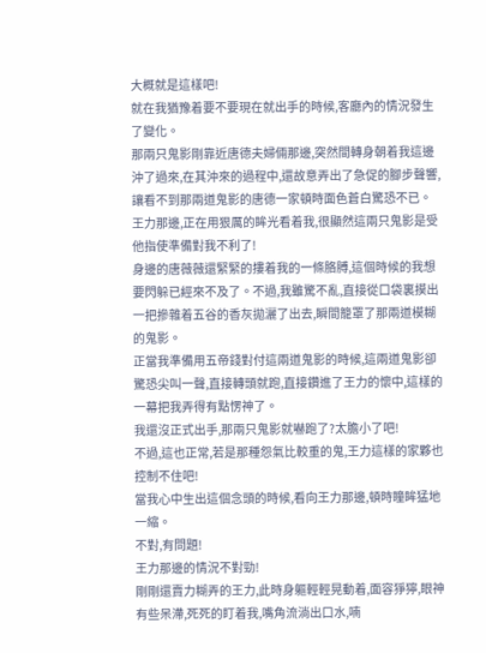大概就是這樣吧!
就在我猶豫着要不要現在就出手的時候,客廳內的情況發生了變化。
那兩只鬼影剛靠近唐德夫婦倆那邊,突然間轉身朝着我這邊沖了過來,在其沖來的過程中,還故意弄出了急促的腳步聲響,讓看不到那兩道鬼影的唐德一家頓時面色蒼白驚恐不已。
王力那邊,正在用狠厲的眸光看着我,很顯然這兩只鬼影是受他指使準備對我不利了!
身邊的唐薇薇還緊緊的摟着我的一條胳膊,這個時候的我想要閃躲已經來不及了。不過,我雖驚不亂,直接從口袋裏摸出一把摻雜着五谷的香灰拋灑了出去,瞬間籠罩了那兩道模糊的鬼影。
正當我準備用五帝錢對付這兩道鬼影的時候,這兩道鬼影卻驚恐尖叫一聲,直接轉頭就跑,直接鑽進了王力的懷中,這樣的一幕把我弄得有點愣神了。
我還沒正式出手,那兩只鬼影就嚇跑了?太膽小了吧!
不過,這也正常,若是那種怨氣比較重的鬼,王力這樣的家夥也控制不住吧!
當我心中生出這個念頭的時候,看向王力那邊,頓時瞳眸猛地一縮。
不對,有問題!
王力那邊的情況不對勁!
剛剛還賣力糊弄的王力,此時身軀輕輕晃動着,面容猙獰,眼神有些呆滯,死死的盯着我,嘴角流淌出口水,喃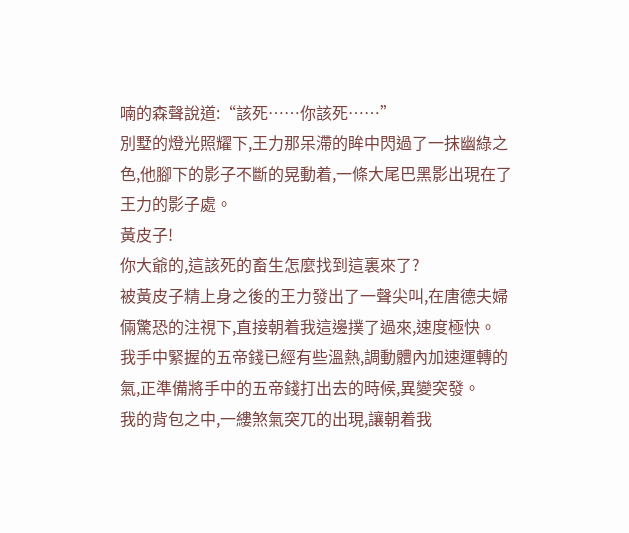喃的森聲說道:“該死……你該死……”
別墅的燈光照耀下,王力那呆滯的眸中閃過了一抹幽綠之色,他腳下的影子不斷的晃動着,一條大尾巴黑影出現在了王力的影子處。
黃皮子!
你大爺的,這該死的畜生怎麼找到這裏來了?
被黃皮子精上身之後的王力發出了一聲尖叫,在唐德夫婦倆驚恐的注視下,直接朝着我這邊撲了過來,速度極快。
我手中緊握的五帝錢已經有些溫熱,調動體內加速運轉的氣,正準備將手中的五帝錢打出去的時候,異變突發。
我的背包之中,一縷煞氣突兀的出現,讓朝着我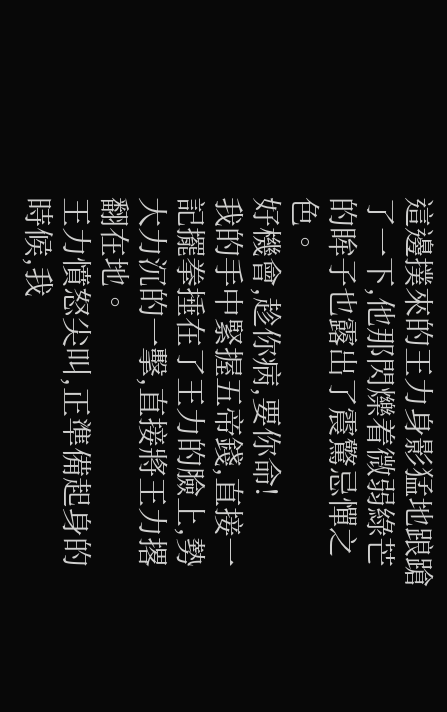這邊撲來的王力身影猛地踉蹌了一下,他那閃爍着微弱綠芒的眸子也露出了震驚忌憚之色。
好機會,趁你病,要你命!
我的手中緊握五帝錢,直接一記擺拳捶在了王力的臉上,勢大力沉的一擊,直接將王力撂翻在地。
王力憤怒尖叫,正準備起身的時候,我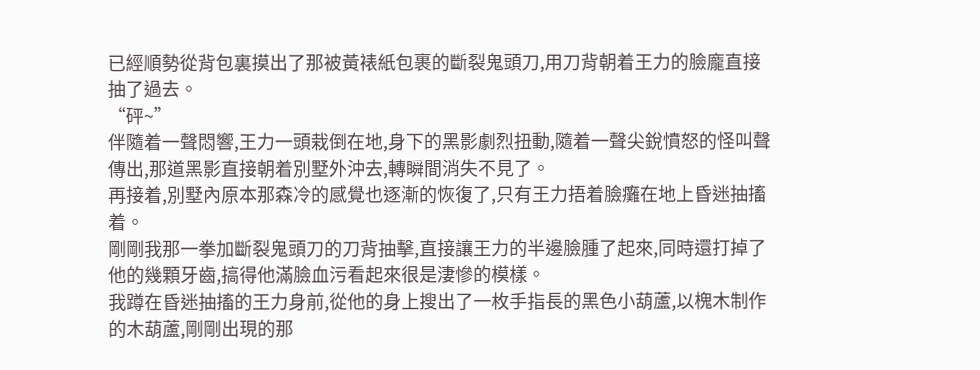已經順勢從背包裏摸出了那被黃裱紙包裹的斷裂鬼頭刀,用刀背朝着王力的臉龐直接抽了過去。
“砰~”
伴隨着一聲悶響,王力一頭栽倒在地,身下的黑影劇烈扭動,隨着一聲尖銳憤怒的怪叫聲傳出,那道黑影直接朝着別墅外沖去,轉瞬間消失不見了。
再接着,別墅內原本那森冷的感覺也逐漸的恢復了,只有王力捂着臉癱在地上昏迷抽搐着。
剛剛我那一拳加斷裂鬼頭刀的刀背抽擊,直接讓王力的半邊臉腫了起來,同時還打掉了他的幾顆牙齒,搞得他滿臉血污看起來很是淒慘的模樣。
我蹲在昏迷抽搐的王力身前,從他的身上搜出了一枚手指長的黑色小葫蘆,以槐木制作的木葫蘆,剛剛出現的那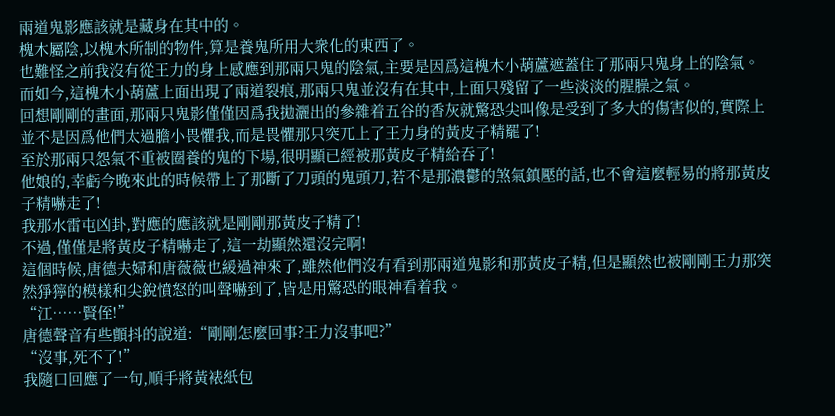兩道鬼影應該就是藏身在其中的。
槐木屬陰,以槐木所制的物件,算是養鬼所用大衆化的東西了。
也難怪之前我沒有從王力的身上感應到那兩只鬼的陰氣,主要是因爲這槐木小葫蘆遮蓋住了那兩只鬼身上的陰氣。
而如今,這槐木小葫蘆上面出現了兩道裂痕,那兩只鬼並沒有在其中,上面只殘留了一些淡淡的腥臊之氣。
回想剛剛的畫面,那兩只鬼影僅僅因爲我拋灑出的參雜着五谷的香灰就驚恐尖叫像是受到了多大的傷害似的,實際上並不是因爲他們太過膽小畏懼我,而是畏懼那只突兀上了王力身的黃皮子精罷了!
至於那兩只怨氣不重被圈養的鬼的下場,很明顯已經被那黃皮子精給吞了!
他娘的,幸虧今晚來此的時候帶上了那斷了刀頭的鬼頭刀,若不是那濃鬱的煞氣鎮壓的話,也不會這麼輕易的將那黃皮子精嚇走了!
我那水雷屯凶卦,對應的應該就是剛剛那黃皮子精了!
不過,僅僅是將黃皮子精嚇走了,這一劫顯然還沒完啊!
這個時候,唐德夫婦和唐薇薇也緩過神來了,雖然他們沒有看到那兩道鬼影和那黃皮子精,但是顯然也被剛剛王力那突然猙獰的模樣和尖銳憤怒的叫聲嚇到了,皆是用驚恐的眼神看着我。
“江……賢侄!”
唐德聲音有些顫抖的說道:“剛剛怎麼回事?王力沒事吧?”
“沒事,死不了!”
我隨口回應了一句,順手將黃裱紙包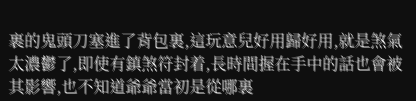裹的鬼頭刀塞進了背包裏,這玩意兒好用歸好用,就是煞氣太濃鬱了,即使有鎮煞符封着,長時間握在手中的話也會被其影響,也不知道爺爺當初是從哪裏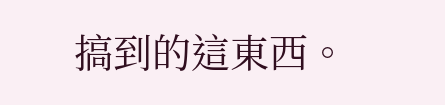搞到的這東西。